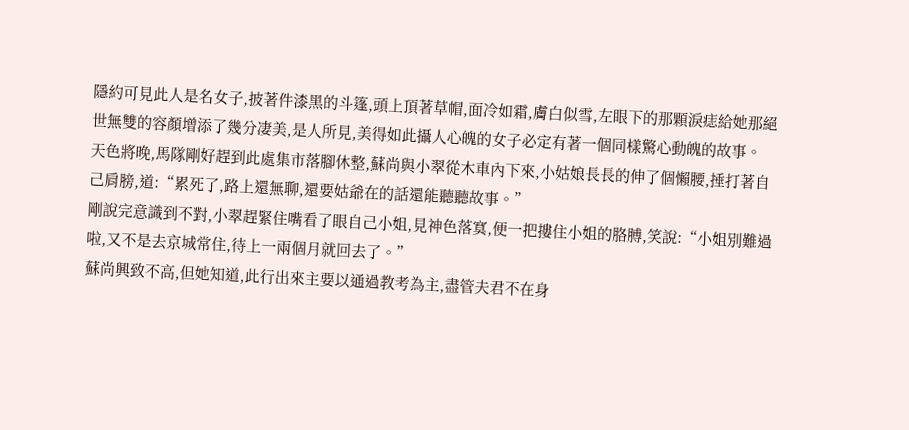隱約可見此人是名女子,披著件漆黑的斗篷,頭上頂著草帽,面冷如霜,膚白似雪,左眼下的那顆淚痣給她那絕世無雙的容顏增添了幾分凄美,是人所見,美得如此攝人心魄的女子必定有著一個同樣驚心動魄的故事。
天色將晚,馬隊剛好趕到此處集市落腳休整,蘇尚與小翠從木車內下來,小姑娘長長的伸了個懶腰,捶打著自己肩膀,道:“累死了,路上還無聊,還要姑爺在的話還能聽聽故事。”
剛說完意識到不對,小翠趕緊住嘴看了眼自己小姐,見神色落寞,便一把摟住小姐的胳膊,笑說:“小姐別難過啦,又不是去京城常住,待上一兩個月就回去了。”
蘇尚興致不高,但她知道,此行出來主要以通過教考為主,盡管夫君不在身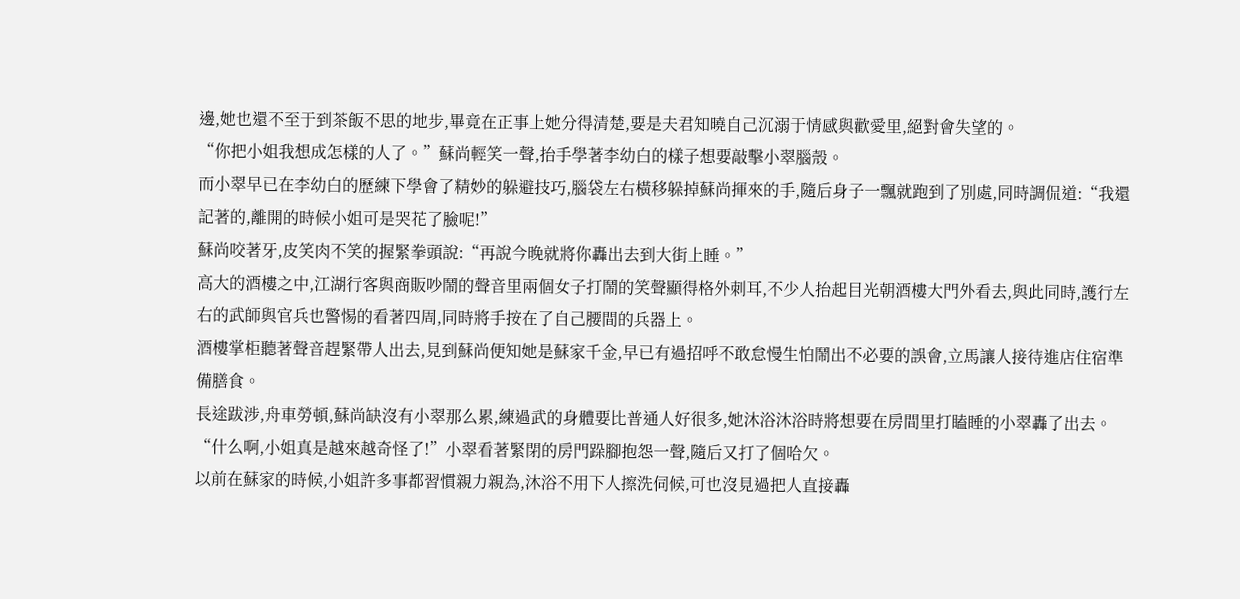邊,她也還不至于到茶飯不思的地步,畢竟在正事上她分得清楚,要是夫君知曉自己沉溺于情感與歡愛里,絕對會失望的。
“你把小姐我想成怎樣的人了。”蘇尚輕笑一聲,抬手學著李幼白的樣子想要敲擊小翠腦殼。
而小翠早已在李幼白的歷練下學會了精妙的躲避技巧,腦袋左右橫移躲掉蘇尚揮來的手,隨后身子一飄就跑到了別處,同時調侃道:“我還記著的,離開的時候小姐可是哭花了臉呢!”
蘇尚咬著牙,皮笑肉不笑的握緊拳頭說:“再說今晚就將你轟出去到大街上睡。”
高大的酒樓之中,江湖行客與商販吵鬧的聲音里兩個女子打鬧的笑聲顯得格外刺耳,不少人抬起目光朝酒樓大門外看去,與此同時,護行左右的武師與官兵也警惕的看著四周,同時將手按在了自己腰間的兵器上。
酒樓掌柜聽著聲音趕緊帶人出去,見到蘇尚便知她是蘇家千金,早已有過招呼不敢怠慢生怕鬧出不必要的誤會,立馬讓人接待進店住宿準備膳食。
長途跋涉,舟車勞頓,蘇尚缺沒有小翠那么累,練過武的身體要比普通人好很多,她沐浴沐浴時將想要在房間里打瞌睡的小翠轟了出去。
“什么啊,小姐真是越來越奇怪了!”小翠看著緊閉的房門跺腳抱怨一聲,隨后又打了個哈欠。
以前在蘇家的時候,小姐許多事都習慣親力親為,沐浴不用下人擦洗伺候,可也沒見過把人直接轟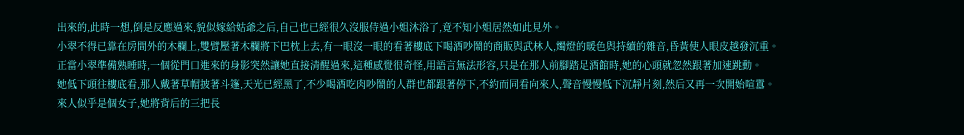出來的,此時一想,倒是反應過來,貌似嫁給姑爺之后,自己也已經很久沒服侍過小姐沐浴了,竟不知小姐居然如此見外。
小翠不得已靠在房間外的木欄上,雙臂壓著木欄將下巴枕上去,有一眼沒一眼的看著樓底下喝酒吵鬧的商販與武林人,燭燈的暖色與持續的雜音,昏黃使人眼皮越發沉重。
正當小翠準備熟睡時,一個從門口進來的身影突然讓她直接清醒過來,這種感覺很奇怪,用語言無法形容,只是在那人前腳踏足酒館時,她的心頭就忽然跟著加速跳動。
她低下頭往樓底看,那人戴著草帽披著斗篷,天光已經黑了,不少喝酒吃肉吵鬧的人群也都跟著停下,不約而同看向來人,聲音慢慢低下沉靜片刻,然后又再一次開始喧囂。
來人似乎是個女子,她將背后的三把長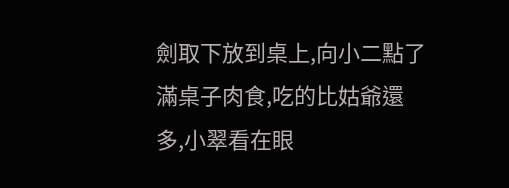劍取下放到桌上,向小二點了滿桌子肉食,吃的比姑爺還多,小翠看在眼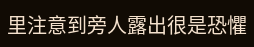里注意到旁人露出很是恐懼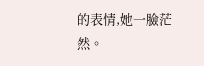的表情,她一臉茫然。